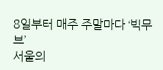8일부터 매주 주말마다 ‘빅무브’
서울의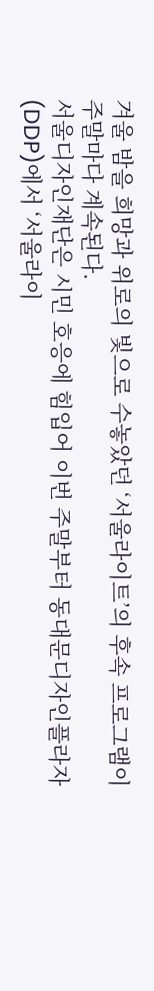겨울 밤을 희망과 위로의 빛으로 수놓았던 ‘서울라이트’의 후속 프로그램이 주말마다 계속된다.
서울디자인재단은 시민 호응에 힘입어 이번 주말부터 동대문디자인플라자(DDP)에서 ‘서울라이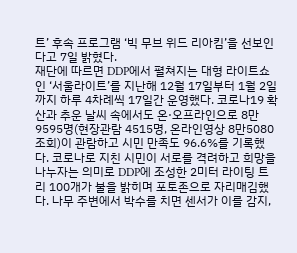트’ 후속 프로그램 ‘빅 무브 위드 리아킴’을 선보인다고 7일 밝혔다.
재단에 따르면 DDP에서 펼쳐지는 대형 라이트쇼인 ‘서울라이트’를 지난해 12월 17일부터 1월 2일까지 하루 4차례씩 17일간 운영했다. 코로나19 확산과 추운 날씨 속에서도 온·오프라인으로 8만 9595명(현장관람 4515명, 온라인영상 8만5080조회)이 관람하고 시민 만족도 96.6%를 기록했다. 코로나로 지친 시민이 서로를 격려하고 희망을 나누자는 의미로 DDP에 조성한 2미터 라이팅 트리 100개가 불을 밝히며 포토존으로 자리매김했다. 나무 주변에서 박수를 치면 센서가 이를 감지,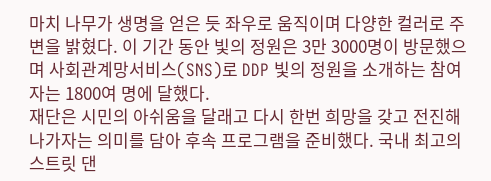마치 나무가 생명을 얻은 듯 좌우로 움직이며 다양한 컬러로 주변을 밝혔다. 이 기간 동안 빛의 정원은 3만 3000명이 방문했으며 사회관계망서비스(SNS)로 DDP 빛의 정원을 소개하는 참여자는 1800여 명에 달했다.
재단은 시민의 아쉬움을 달래고 다시 한번 희망을 갖고 전진해 나가자는 의미를 담아 후속 프로그램을 준비했다. 국내 최고의 스트릿 댄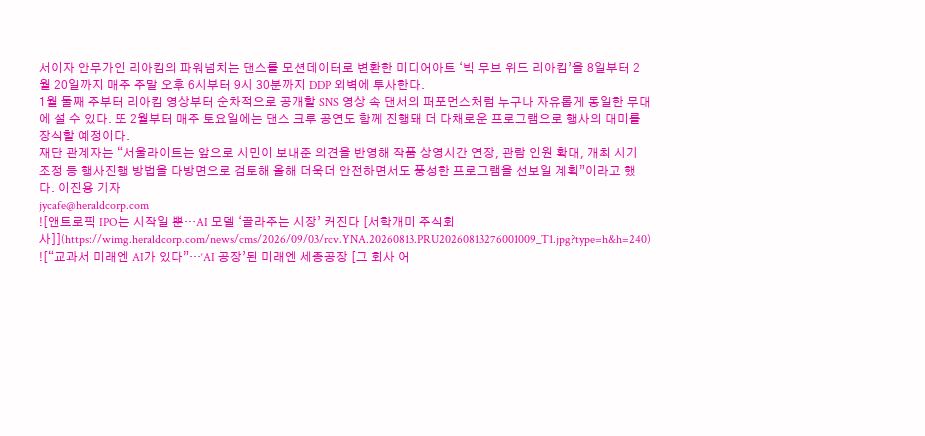서이자 안무가인 리아킴의 파워넘치는 댄스를 모션데이터로 변환한 미디어아트 ‘빅 무브 위드 리아킴’을 8일부터 2월 20일까지 매주 주말 오후 6시부터 9시 30분까지 DDP 외벽에 투사한다.
1월 둘째 주부터 리아킴 영상부터 순차적으로 공개할 SNS 영상 속 댄서의 퍼포먼스처럼 누구나 자유롭게 동일한 무대에 설 수 있다. 또 2월부터 매주 토요일에는 댄스 크루 공연도 함께 진행돼 더 다채로운 프로그램으로 행사의 대미를 장식할 예정이다.
재단 관계자는 “서울라이트는 앞으로 시민이 보내준 의견을 반영해 작품 상영시간 연장, 관람 인원 확대, 개최 시기 조정 등 행사진행 방법을 다방면으로 검토해 올해 더욱더 안전하면서도 풍성한 프로그램을 선보일 계획”이라고 했다. 이진용 기자
jycafe@heraldcorp.com
![앤트로픽 IPO는 시작일 뿐…AI 모델 ‘골라주는 시장’ 커진다 [서학개미 주식회사]](https://wimg.heraldcorp.com/news/cms/2026/09/03/rcv.YNA.20260813.PRU20260813276001009_T1.jpg?type=h&h=240)
![“교과서 미래엔 AI가 있다”…‘AI 공장’된 미래엔 세종공장 [그 회사 어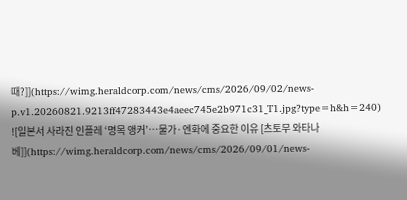때?]](https://wimg.heraldcorp.com/news/cms/2026/09/02/news-p.v1.20260821.9213ff47283443e4aeec745e2b971c31_T1.jpg?type=h&h=240)
![일본서 사라진 인플레 ‘명목 앵커’…물가·엔화에 중요한 이유 [츠토무 와타나베]](https://wimg.heraldcorp.com/news/cms/2026/09/01/news-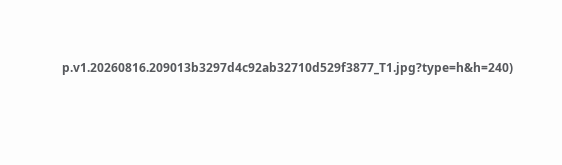p.v1.20260816.209013b3297d4c92ab32710d529f3877_T1.jpg?type=h&h=240)